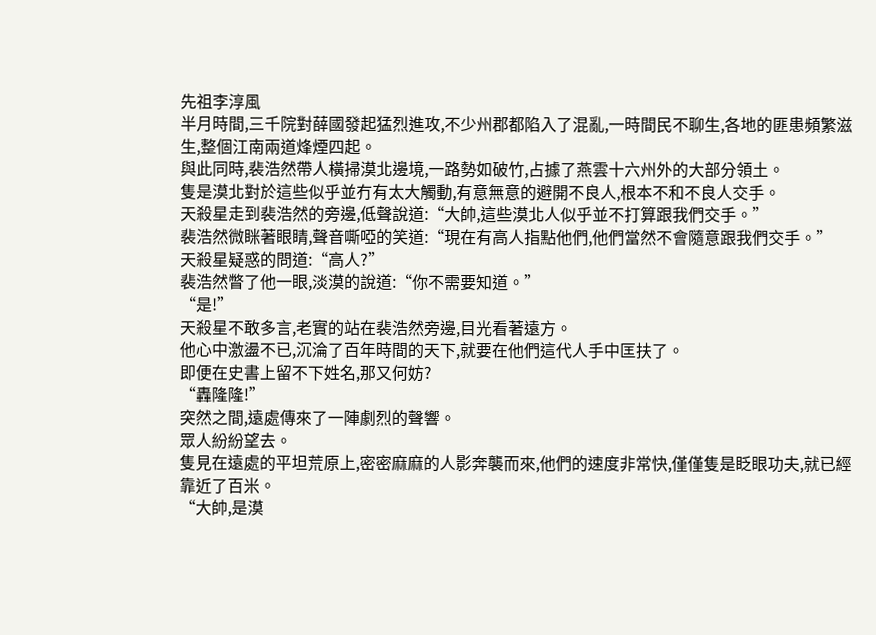先祖李淳風
半月時間,三千院對薛國發起猛烈進攻,不少州郡都陷入了混亂,一時間民不聊生,各地的匪患頻繁滋生,整個江南兩道烽煙四起。
與此同時,裴浩然帶人橫掃漠北邊境,一路勢如破竹,占據了燕雲十六州外的大部分領土。
隻是漠北對於這些似乎並冇有太大觸動,有意無意的避開不良人,根本不和不良人交手。
天殺星走到裴浩然的旁邊,低聲說道:“大帥,這些漠北人似乎並不打算跟我們交手。”
裴浩然微眯著眼睛,聲音嘶啞的笑道:“現在有高人指點他們,他們當然不會隨意跟我們交手。”
天殺星疑惑的問道:“高人?”
裴浩然瞥了他一眼,淡漠的說道:“你不需要知道。”
“是!”
天殺星不敢多言,老實的站在裴浩然旁邊,目光看著遠方。
他心中激盪不已,沉淪了百年時間的天下,就要在他們這代人手中匡扶了。
即便在史書上留不下姓名,那又何妨?
“轟隆隆!”
突然之間,遠處傳來了一陣劇烈的聲響。
眾人紛紛望去。
隻見在遠處的平坦荒原上,密密麻麻的人影奔襲而來,他們的速度非常快,僅僅隻是眨眼功夫,就已經靠近了百米。
“大帥,是漠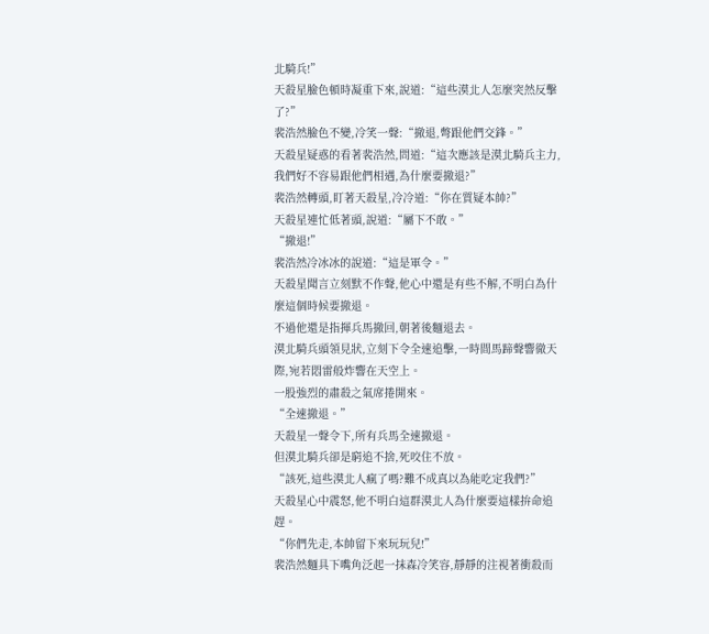北騎兵!”
天殺星臉色頓時凝重下來,說道:“這些漠北人怎麼突然反擊了?”
裴浩然臉色不變,冷笑一聲:“撤退,彆跟他們交鋒。”
天殺星疑惑的看著裴浩然,問道:“這次應該是漠北騎兵主力,我們好不容易跟他們相遇,為什麼要撤退?”
裴浩然轉頭,盯著天殺星,冷冷道:“你在質疑本帥?”
天殺星連忙低著頭,說道:“屬下不敢。”
“撤退!”
裴浩然冷冰冰的說道:“這是軍令。”
天殺星聞言立刻默不作聲,他心中還是有些不解,不明白為什麼這個時候要撤退。
不過他還是指揮兵馬撤回,朝著後麵退去。
漠北騎兵頭領見狀,立刻下令全速追擊,一時間馬蹄聲響徹天際,宛若悶雷般炸響在天空上。
一股強烈的肅殺之氣席捲開來。
“全速撤退。”
天殺星一聲令下,所有兵馬全速撤退。
但漠北騎兵卻是窮追不捨,死咬住不放。
“該死,這些漠北人瘋了嗎?難不成真以為能吃定我們?”
天殺星心中震怒,他不明白這群漠北人為什麼要這樣拚命追趕。
“你們先走,本帥留下來玩玩兒!”
裴浩然麵具下嘴角泛起一抹森冷笑容,靜靜的注視著衝殺而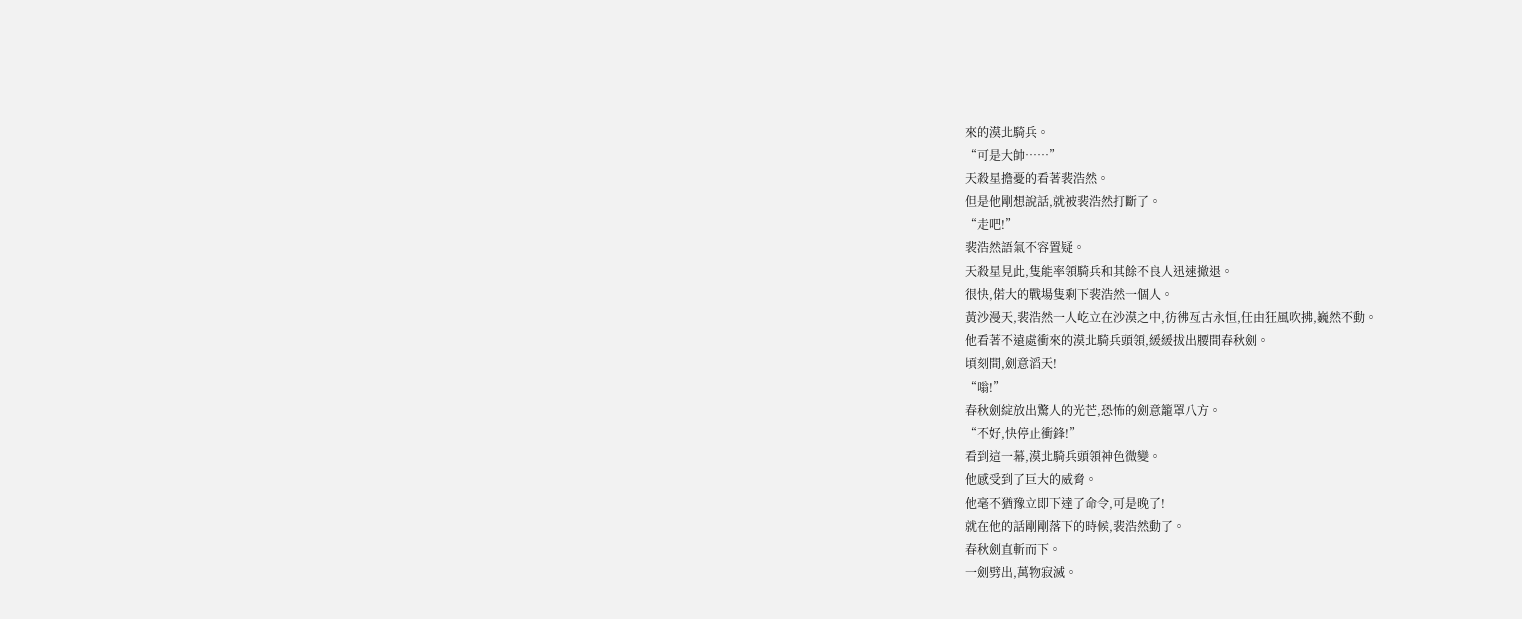來的漠北騎兵。
“可是大帥……”
天殺星擔憂的看著裴浩然。
但是他剛想說話,就被裴浩然打斷了。
“走吧!”
裴浩然語氣不容置疑。
天殺星見此,隻能率領騎兵和其餘不良人迅速撤退。
很快,偌大的戰場隻剩下裴浩然一個人。
黃沙漫天,裴浩然一人屹立在沙漠之中,彷彿亙古永恒,任由狂風吹拂,巍然不動。
他看著不遠處衝來的漠北騎兵頭領,緩緩拔出腰間春秋劍。
頃刻間,劍意滔天!
“嗡!”
春秋劍綻放出驚人的光芒,恐怖的劍意籠罩八方。
“不好,快停止衝鋒!”
看到這一幕,漠北騎兵頭領神色微變。
他感受到了巨大的威脅。
他毫不猶豫立即下達了命令,可是晚了!
就在他的話剛剛落下的時候,裴浩然動了。
春秋劍直斬而下。
一劍劈出,萬物寂滅。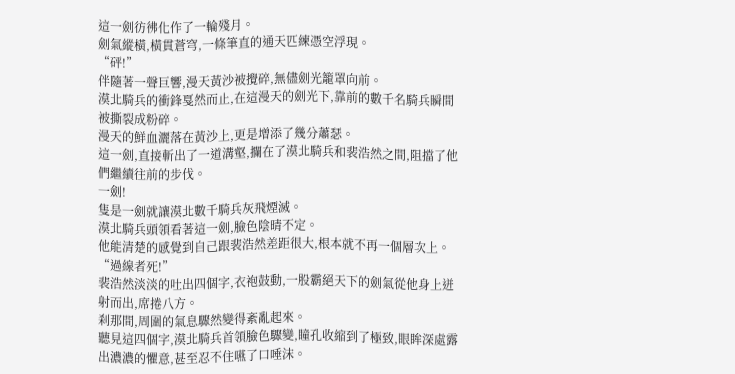這一劍彷彿化作了一輪殘月。
劍氣縱橫,橫貫蒼穹,一條筆直的通天匹練憑空浮現。
“砰!”
伴隨著一聲巨響,漫天黃沙被攪碎,無儘劍光籠罩向前。
漠北騎兵的衝鋒戛然而止,在這漫天的劍光下,靠前的數千名騎兵瞬間被撕裂成粉碎。
漫天的鮮血灑落在黃沙上,更是增添了幾分蕭瑟。
這一劍,直接斬出了一道溝壑,攔在了漠北騎兵和裴浩然之間,阻擋了他們繼續往前的步伐。
一劍!
隻是一劍就讓漠北數千騎兵灰飛煙滅。
漠北騎兵頭領看著這一劍,臉色陰晴不定。
他能清楚的感覺到自己跟裴浩然差距很大,根本就不再一個層次上。
“過線者死!”
裴浩然淡淡的吐出四個字,衣袍鼓動,一股霸絕天下的劍氣從他身上迸射而出,席捲八方。
刹那間,周圍的氣息驟然變得紊亂起來。
聽見這四個字,漠北騎兵首領臉色驟變,瞳孔收縮到了極致,眼眸深處露出濃濃的懼意,甚至忍不住嚥了口唾沫。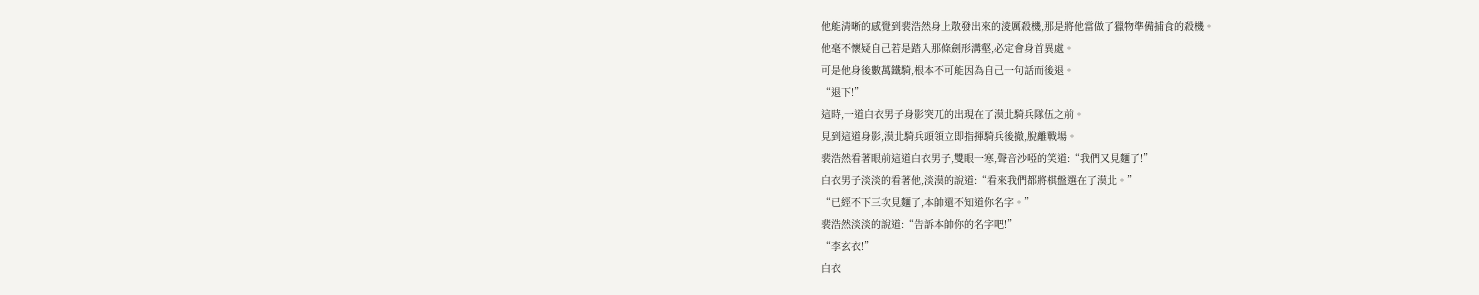他能清晰的感覺到裴浩然身上散發出來的淩厲殺機,那是將他當做了獵物準備捕食的殺機。
他毫不懷疑自己若是踏入那條劍形溝壑,必定會身首異處。
可是他身後數萬鐵騎,根本不可能因為自己一句話而後退。
“退下!”
這時,一道白衣男子身影突兀的出現在了漠北騎兵隊伍之前。
見到這道身影,漠北騎兵頭領立即指揮騎兵後撤,脫離戰場。
裴浩然看著眼前這道白衣男子,雙眼一寒,聲音沙啞的笑道:“我們又見麵了!”
白衣男子淡淡的看著他,淡漠的說道:“看來我們都將棋盤選在了漠北。”
“已經不下三次見麵了,本帥還不知道你名字。”
裴浩然淡淡的說道:“告訴本帥你的名字吧!”
“李玄衣!”
白衣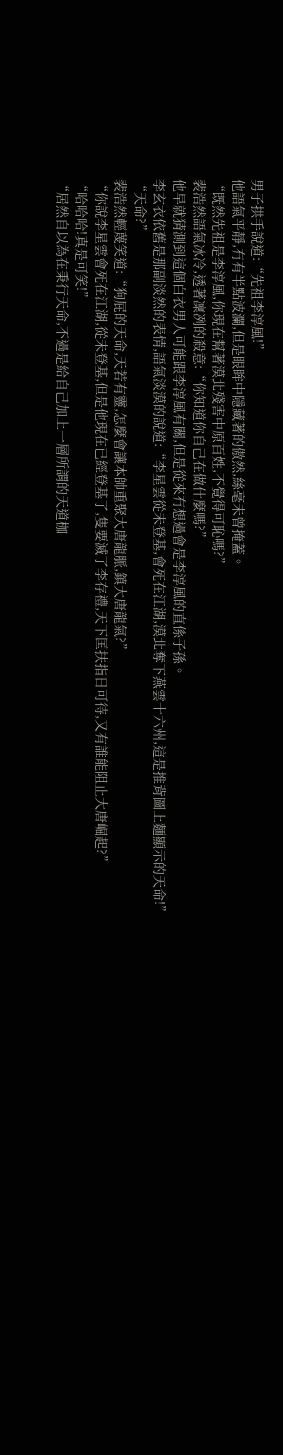男子拱手說道:“先祖李淳風!”
他語氣平靜,冇有半點波瀾,但是眼眸中隱藏著的傲然,絲毫未曾掩蓋。
“既然先祖是李淳風,你現在幫著漠北殘害中原百姓,不覺得可恥嗎?”
裴浩然語氣冰冷,透著凜冽的殺意:“你知道你自己在做什麼嗎?”
他早就猜測到這個白衣男人可能跟李淳風有關,但是從來冇想過會是李淳風的直係子孫。
李玄衣依舊是那副淡然的表情,語氣淡漠的說道:“李星雲從未登基,會死在江湖,漠北奪下燕雲十六州,這是推背圖上麵顯示的天命!”
“天命?”
裴浩然輕蔑笑道:“狗屁的天命,天若有靈,怎麼會讓本帥重聚大唐龍脈,鎮大唐龍氣?”
“你說李星雲會死在江湖,從未登基,但是他現在已經登基了,隻要滅了李存禮,天下匡扶指日可待,又有誰能阻止大唐崛起?”
“哈哈哈!真是可笑!”
“居然自以為在秉行天命,不過是給自己加上一層所謂的天道枷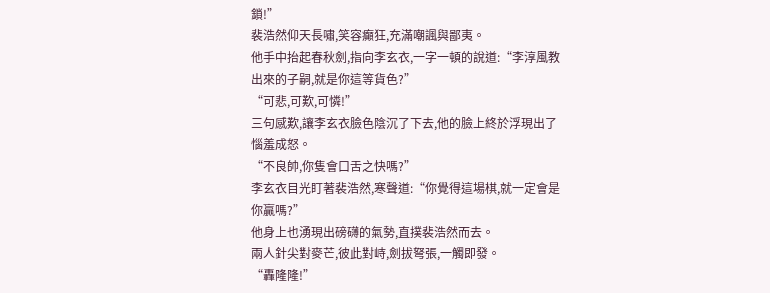鎖!”
裴浩然仰天長嘯,笑容癲狂,充滿嘲諷與鄙夷。
他手中抬起春秋劍,指向李玄衣,一字一頓的說道:“李淳風教出來的子嗣,就是你這等貨色?”
“可悲,可歎,可憐!”
三句感歎,讓李玄衣臉色陰沉了下去,他的臉上終於浮現出了惱羞成怒。
“不良帥,你隻會口舌之快嗎?”
李玄衣目光盯著裴浩然,寒聲道:“你覺得這場棋,就一定會是你贏嗎?”
他身上也湧現出磅礴的氣勢,直撲裴浩然而去。
兩人針尖對麥芒,彼此對峙,劍拔弩張,一觸即發。
“轟隆隆!”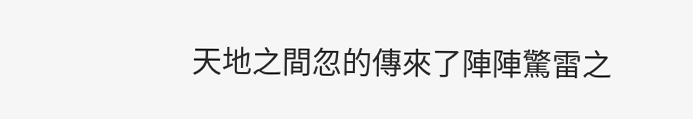天地之間忽的傳來了陣陣驚雷之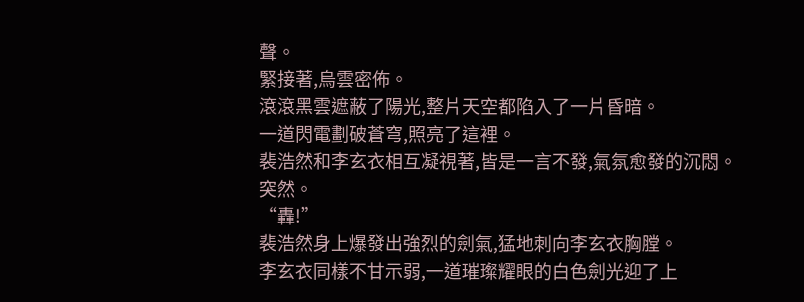聲。
緊接著,烏雲密佈。
滾滾黑雲遮蔽了陽光,整片天空都陷入了一片昏暗。
一道閃電劃破蒼穹,照亮了這裡。
裴浩然和李玄衣相互凝視著,皆是一言不發,氣氛愈發的沉悶。
突然。
“轟!”
裴浩然身上爆發出強烈的劍氣,猛地刺向李玄衣胸膛。
李玄衣同樣不甘示弱,一道璀璨耀眼的白色劍光迎了上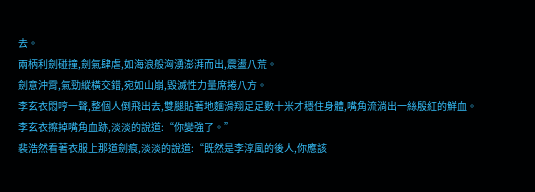去。
兩柄利劍碰撞,劍氣肆虐,如海浪般洶湧澎湃而出,震盪八荒。
劍意沖霄,氣勁縱橫交錯,宛如山崩,毀滅性力量席捲八方。
李玄衣悶哼一聲,整個人倒飛出去,雙腿貼著地麵滑翔足足數十米才穩住身體,嘴角流淌出一絲殷紅的鮮血。
李玄衣擦掉嘴角血跡,淡淡的說道:“你變強了。”
裴浩然看著衣服上那道劍痕,淡淡的說道:“既然是李淳風的後人,你應該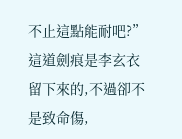不止這點能耐吧?”
這道劍痕是李玄衣留下來的,不過卻不是致命傷,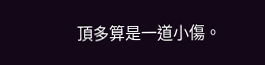頂多算是一道小傷。